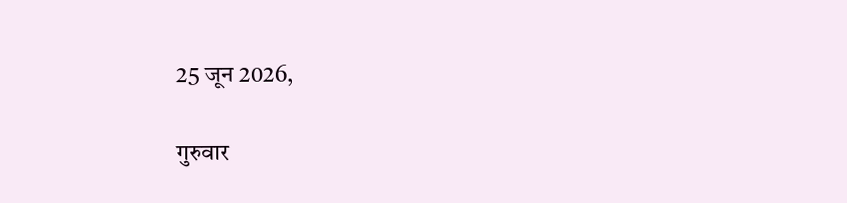25 जून 2026,

गुरुवार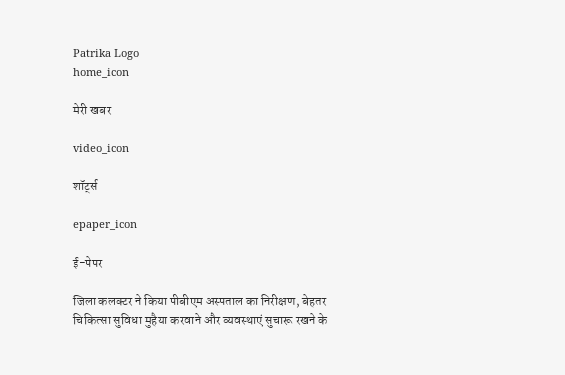Patrika Logo
home_icon

मेरी खबर

video_icon

शॉर्ट्स

epaper_icon

ई-पेपर

जिला कलक्टर ने किया पीबीएम अस्पताल का निरीक्षण, बेहतर चिकित्सा सुविधा मुहैया करवाने और व्यवस्थाएं सुचारू रखने के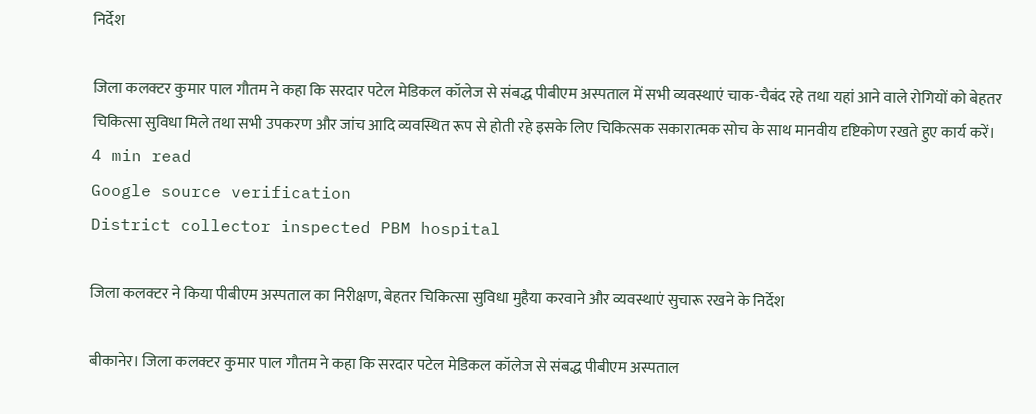निर्देश

जिला कलक्टर कुमार पाल गौतम ने कहा कि सरदार पटेल मेडिकल कॉलेज से संबद्ध पीबीएम अस्पताल में सभी व्यवस्थाएं चाक-चैबंद रहे तथा यहां आने वाले रोगियों को बेहतर चिकित्सा सुविधा मिले तथा सभी उपकरण और जांच आदि व्यवस्थित रूप से होती रहे इसके लिए चिकित्सक सकारात्मक सोच के साथ मानवीय दृष्टिकोण रखते हुए कार्य करें।
4 min read
Google source verification
District collector inspected PBM hospital

जिला कलक्टर ने किया पीबीएम अस्पताल का निरीक्षण, बेहतर चिकित्सा सुविधा मुहैया करवाने और व्यवस्थाएं सुचारू रखने के निर्देश

बीकानेर। जिला कलक्टर कुमार पाल गौतम ने कहा कि सरदार पटेल मेडिकल कॉलेज से संबद्ध पीबीएम अस्पताल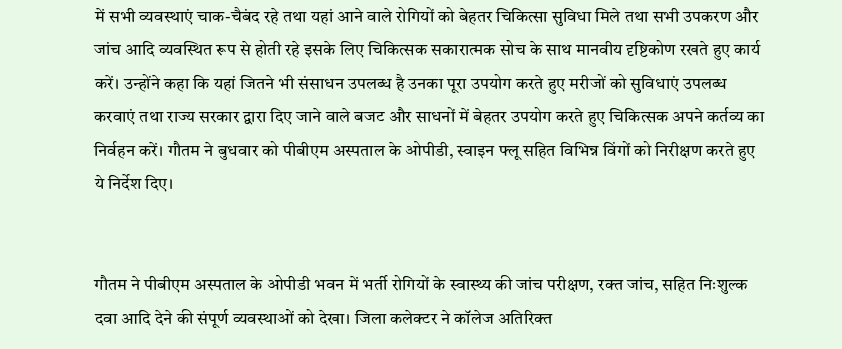में सभी व्यवस्थाएं चाक-चैबंद रहे तथा यहां आने वाले रोगियों को बेहतर चिकित्सा सुविधा मिले तथा सभी उपकरण और जांच आदि व्यवस्थित रूप से होती रहे इसके लिए चिकित्सक सकारात्मक सोच के साथ मानवीय दृष्टिकोण रखते हुए कार्य करें। उन्होंने कहा कि यहां जितने भी संसाधन उपलब्ध है उनका पूरा उपयोग करते हुए मरीजों को सुविधाएं उपलब्ध करवाएं तथा राज्य सरकार द्वारा दिए जाने वाले बजट और साधनों में बेहतर उपयोग करते हुए चिकित्सक अपने कर्तव्य का निर्वहन करें। गौतम ने बुधवार को पीबीएम अस्पताल के ओपीडी, स्वाइन फ्लू सहित विभिन्न विंगों को निरीक्षण करते हुए ये निर्देश दिए।


गौतम ने पीबीएम अस्पताल के ओपीडी भवन में भर्ती रोगियों के स्वास्थ्य की जांच परीक्षण, रक्त जांच, सहित निःशुल्क दवा आदि देने की संपूर्ण व्यवस्थाओं को देखा। जिला कलेक्टर ने कॉलेज अतिरिक्त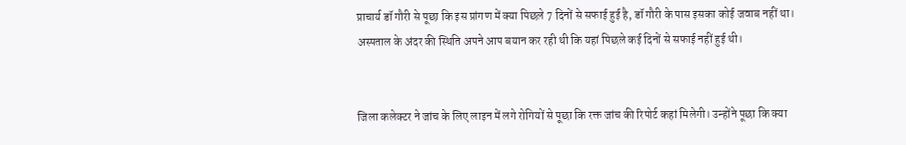प्राचार्य डॉ गौरी से पूछा कि इस प्रांगण में क्या पिछले 7 दिनों से सफाई हुई है, डॉ गौरी के पास इसका कोई जवाब नहीं था। अस्पताल के अंदर की स्थिति अपने आप बयान कर रही थी कि यहां पिछले कई दिनों से सफाई नहीं हुई थी।


जिला कलेक्टर ने जांच के लिए लाइन में लगे रोगियों से पूछा कि रक्त जांच की रिपोर्ट कहां मिलेगी। उन्होंने पूछा कि क्या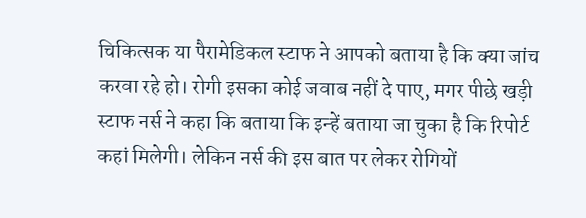चिकित्सक या पैरामेडिकल स्टाफ ने आपको बताया है कि क्या जांच करवा रहे हो। रोगी इसका कोई जवाब नहीं दे पाए, मगर पीछे खड़ी स्टाफ नर्स ने कहा कि बताया कि इन्हें बताया जा चुका है कि रिपोर्ट कहां मिलेगी। लेकिन नर्स की इस बात पर लेकर रोगियों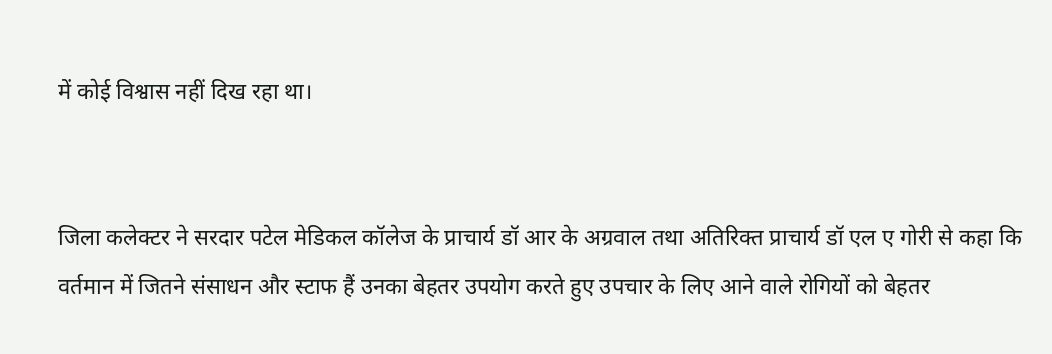में कोई विश्वास नहीं दिख रहा था।


जिला कलेक्टर ने सरदार पटेल मेडिकल कॉलेज के प्राचार्य डॉ आर के अग्रवाल तथा अतिरिक्त प्राचार्य डॉ एल ए गोरी से कहा कि वर्तमान में जितने संसाधन और स्टाफ हैं उनका बेहतर उपयोग करते हुए उपचार के लिए आने वाले रोगियों को बेहतर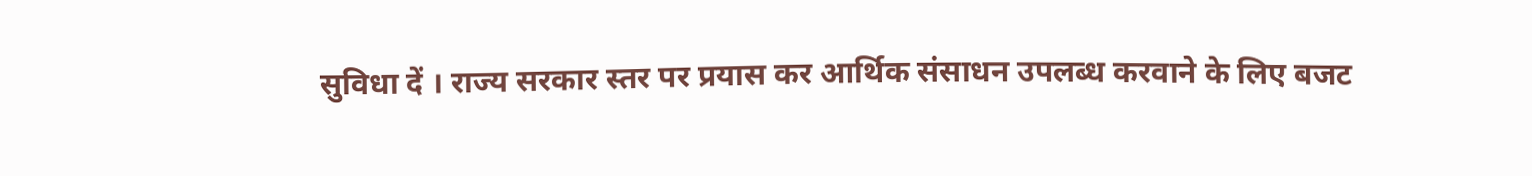सुविधा दें । राज्य सरकार स्तर पर प्रयास कर आर्थिक संसाधन उपलब्ध करवाने के लिए बजट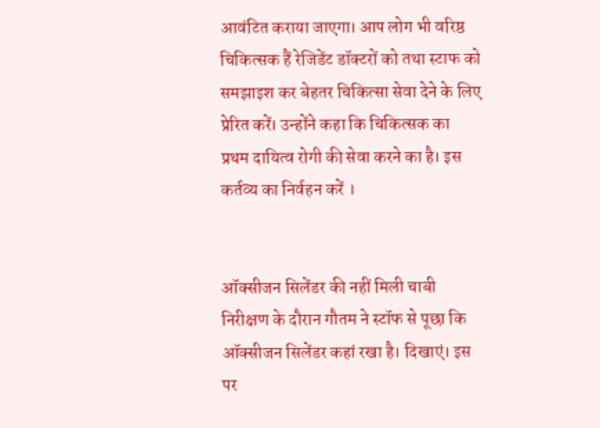आवंटित कराया जाएगा। आप लोग भी वरिष्ठ चिकित्सक हैं रेजिडेंट डॉक्टरों को तथा स्टाफ को समझाइश कर बेहतर चिकित्सा सेवा देने के लिए प्रेरित करें। उन्होंने कहा कि चिकित्सक का प्रथम दायित्व रोगी की सेवा करने का है। इस कर्तव्य का निर्वहन करें ।


ऑक्सीजन सिलेंडर की नहीं मिली चाबी
निरीक्षण के दौरान गौतम ने स्टॉफ से पूछा कि ऑक्सीजन सिलेंडर कहां रखा है। दिखाएं। इस पर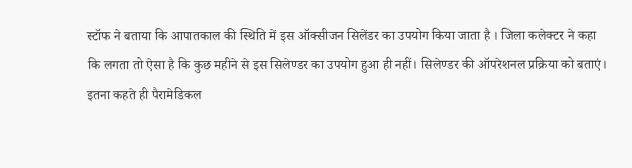स्टॉफ ने बताया कि आपातकाल की स्थिति में इस ऑक्सीजन सिलेंडर का उपयोग किया जाता है । जिला कलेक्टर ने कहा कि लगता तो ऐसा है कि कुछ महीने से इस सिलेण्डर का उपयोग हुआ ही नहीं। सिलेण्डर की ऑपरेशनल प्रक्रिया को बताएं। इतना कहते ही पैरामेडिकल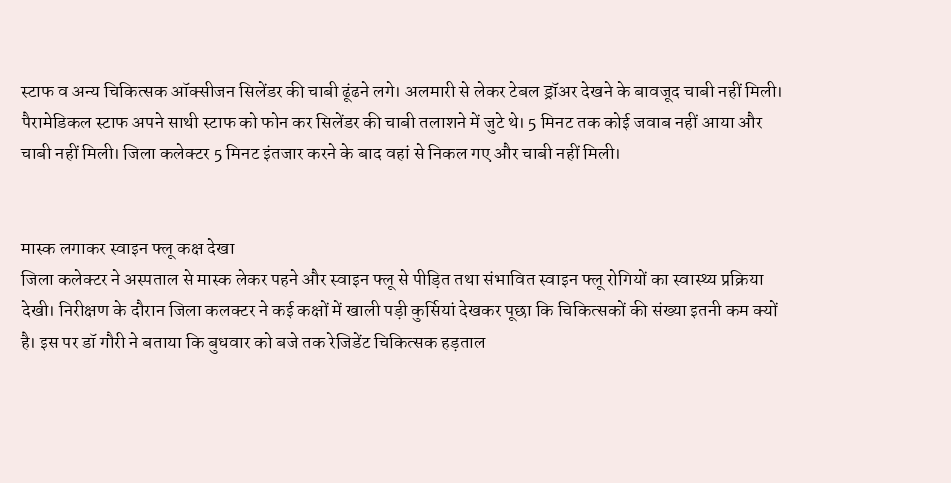स्टाफ व अन्य चिकित्सक ऑक्सीजन सिलेंडर की चाबी ढूंढने लगे। अलमारी से लेकर टेबल ड्रॉअर देखने के बावजूद चाबी नहीं मिली। पैरामेडिकल स्टाफ अपने साथी स्टाफ को फोन कर सिलेंडर की चाबी तलाशने में जुटे थे। 5 मिनट तक कोई जवाब नहीं आया और चाबी नहीं मिली। जिला कलेक्टर 5 मिनट इंतजार करने के बाद वहां से निकल गए और चाबी नहीं मिली।


मास्क लगाकर स्वाइन फ्लू कक्ष देखा
जिला कलेक्टर ने अस्पताल से मास्क लेकर पहने और स्वाइन फ्लू से पीड़ित तथा संभावित स्वाइन फ्लू रोगियों का स्वास्थ्य प्रक्रिया देखी। निरीक्षण के दौरान जिला कलक्टर ने कई कक्षों में खाली पड़ी कुर्सियां देखकर पूछा कि चिकित्सकों की संख्या इतनी कम क्यों है। इस पर डॉ गौरी ने बताया कि बुधवार को बजे तक रेजिडेंट चिकित्सक हड़ताल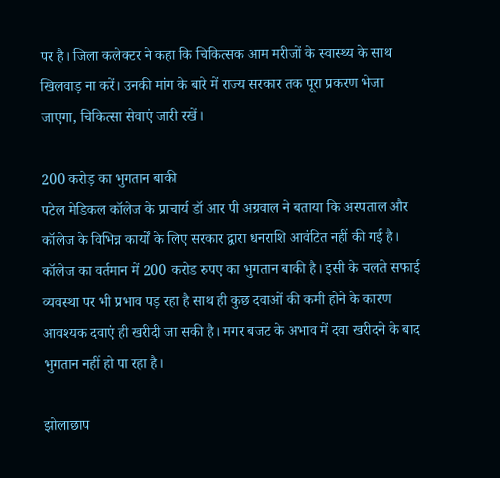पर है। जिला कलेक्टर ने कहा कि चिकित्सक आम मरीजों के स्वास्थ्य के साथ खिलवाड़ ना करें। उनकी मांग के बारे में राज्य सरकार तक पूरा प्रकरण भेजा जाएगा, चिकित्सा सेवाएं जारी रखें।

200 करोड़ का भुगतान बाकी
पटेल मेडिकल कॉलेज के प्राचार्य डॉ आर पी अग्रवाल ने बताया कि अस्पताल और कॉलेज के विभिन्न कार्यों के लिए सरकार द्वारा धनराशि आवंटित नहीं की गई है। कॉलेज का वर्तमान में 200 करोड रुपए का भुगतान बाकी है। इसी के चलते सफाई व्यवस्था पर भी प्रभाव पड़ रहा है साथ ही कुछ दवाओं की कमी होने के कारण आवश्यक दवाएं ही खरीदी जा सकी है। मगर बजट के अभाव में दवा खरीदने के बाद भुगतान नहीं हो पा रहा है।

झोलाछाप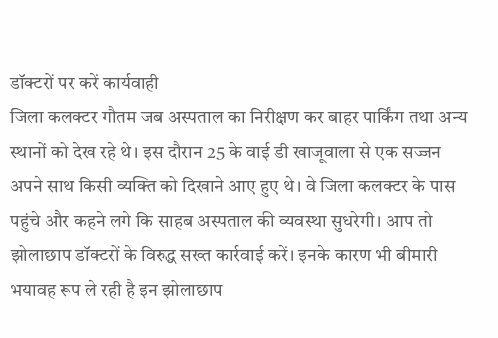डॉक्टरों पर करें कार्यवाही
जिला कलक्टर गौतम जब अस्पताल का निरीक्षण कर बाहर पार्किंग तथा अन्य स्थानों को देख रहे थे। इस दौरान 25 के वाई डी खाजूवाला से एक सज्जन अपने साथ किसी व्यक्ति को दिखाने आए हुए थे। वे जिला कलक्टर के पास पहुंचे और कहने लगे कि साहब अस्पताल की व्यवस्था सुधरेगी। आप तो झोलाछाप डॉक्टरों के विरुद्ध सख्त कार्रवाई करें। इनके कारण भी बीमारी भयावह रूप ले रही है इन झोलाछाप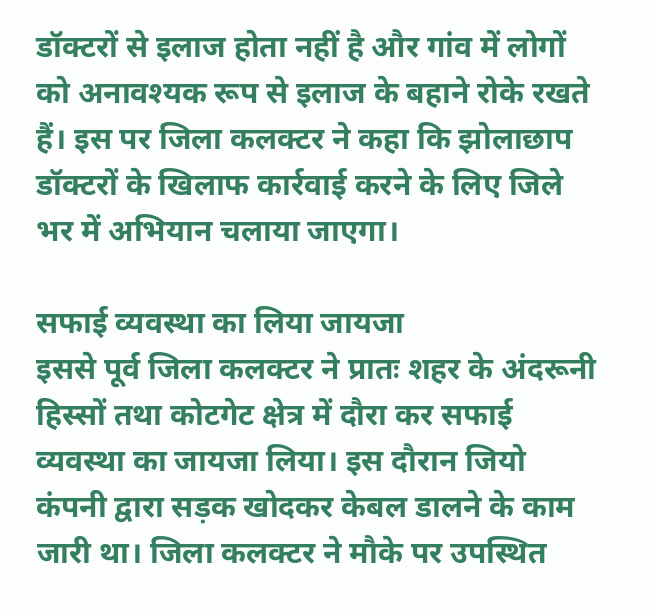डॉक्टरों से इलाज होता नहीं है और गांव में लोगों को अनावश्यक रूप से इलाज के बहाने रोके रखते हैं। इस पर जिला कलक्टर ने कहा कि झोलाछाप डॉक्टरों के खिलाफ कार्रवाई करने के लिए जिले भर में अभियान चलाया जाएगा।

सफाई व्यवस्था का लिया जायजा
इससे पूर्व जिला कलक्टर ने प्रातः शहर के अंदरूनी हिस्सों तथा कोटगेट क्षेत्र में दौरा कर सफाई व्यवस्था का जायजा लिया। इस दौरान जियो कंपनी द्वारा सड़क खोदकर केबल डालने के काम जारी था। जिला कलक्टर ने मौके पर उपस्थित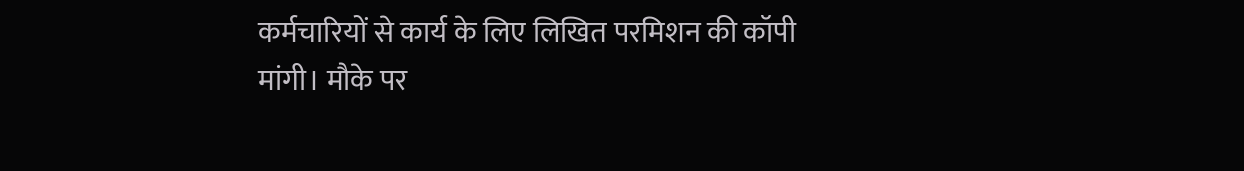कर्मचारियों से कार्य के लिए लिखित परमिशन की कॉपी मांगी। मौके पर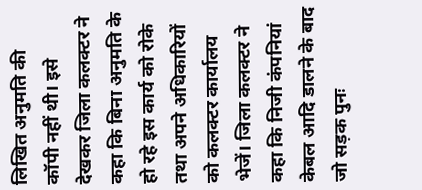लिखित अनुमति की कॉपी नहीं थी। इसे देखकर जिला कलक्टर ने कहा कि बिना अनुमति के हो रहे इस कार्य को रोके तथा अपने अधिकारियों को कलक्टर कार्यालय भेजें। जिला कलक्टर ने कहा कि निजी कंपनियां केबल आदि डालने के बाद जो सड़क पुनः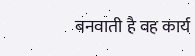बनवाती है वह कार्य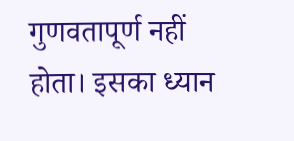गुणवतापूर्ण नहीं होता। इसका ध्यान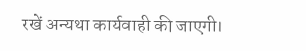रखें अन्यथा कार्यवाही की जाएगी।